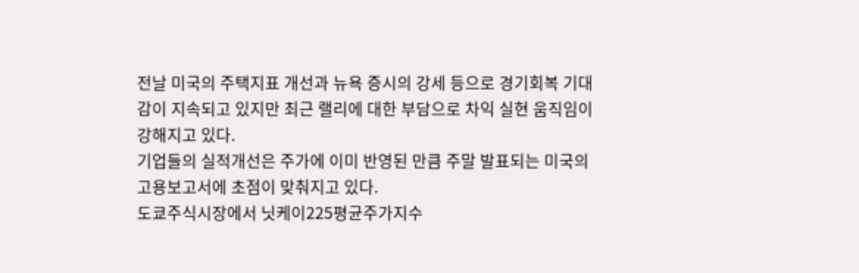전날 미국의 주택지표 개선과 뉴욕 증시의 강세 등으로 경기회복 기대감이 지속되고 있지만 최근 랠리에 대한 부담으로 차익 실현 움직임이 강해지고 있다.
기업들의 실적개선은 주가에 이미 반영된 만큼 주말 발표되는 미국의 고용보고서에 초점이 맞춰지고 있다.
도쿄주식시장에서 닛케이225평균주가지수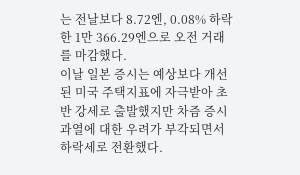는 전날보다 8.72엔, 0.08% 하락한 1만 366.29엔으로 오전 거래를 마감했다.
이날 일본 증시는 예상보다 개선된 미국 주택지표에 자극받아 초반 강세로 출발했지만 차즘 증시 과열에 대한 우려가 부각되면서 하락세로 전환했다.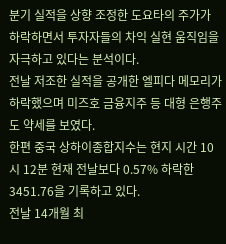분기 실적을 상향 조정한 도요타의 주가가 하락하면서 투자자들의 차익 실현 움직임을 자극하고 있다는 분석이다.
전날 저조한 실적을 공개한 엘피다 메모리가 하락했으며 미즈호 금융지주 등 대형 은행주도 약세를 보였다.
한편 중국 상하이종합지수는 현지 시간 10시 12분 현재 전날보다 0.57% 하락한 3451.76을 기록하고 있다.
전날 14개월 최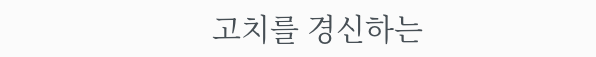고치를 경신하는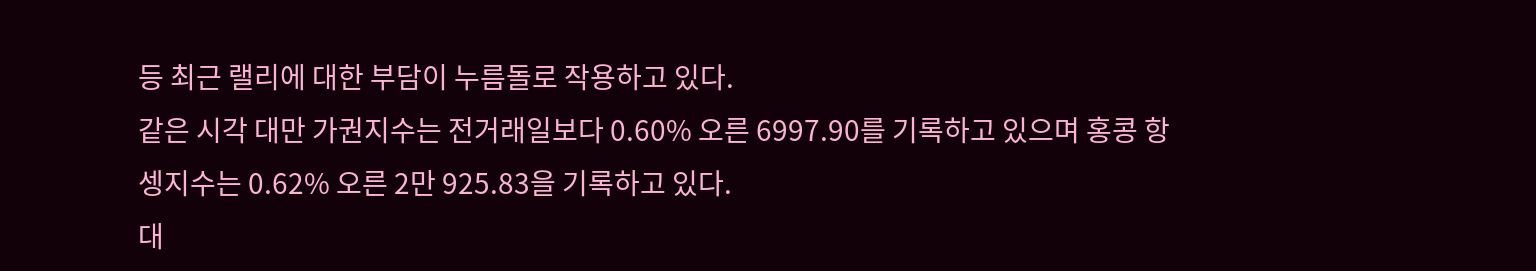등 최근 랠리에 대한 부담이 누름돌로 작용하고 있다.
같은 시각 대만 가권지수는 전거래일보다 0.60% 오른 6997.90를 기록하고 있으며 홍콩 항셍지수는 0.62% 오른 2만 925.83을 기록하고 있다.
대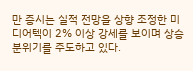만 증시는 실적 전망을 상향 조정한 미디어텍이 2% 이상 강세를 보이며 상승 분위기를 주도하고 있다.